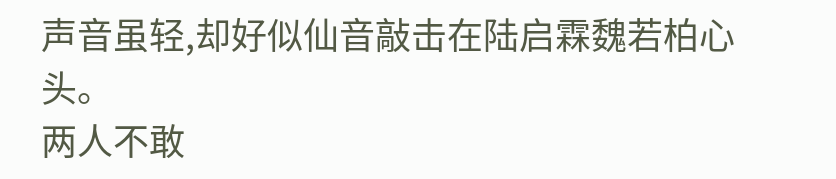声音虽轻,却好似仙音敲击在陆启霖魏若柏心头。
两人不敢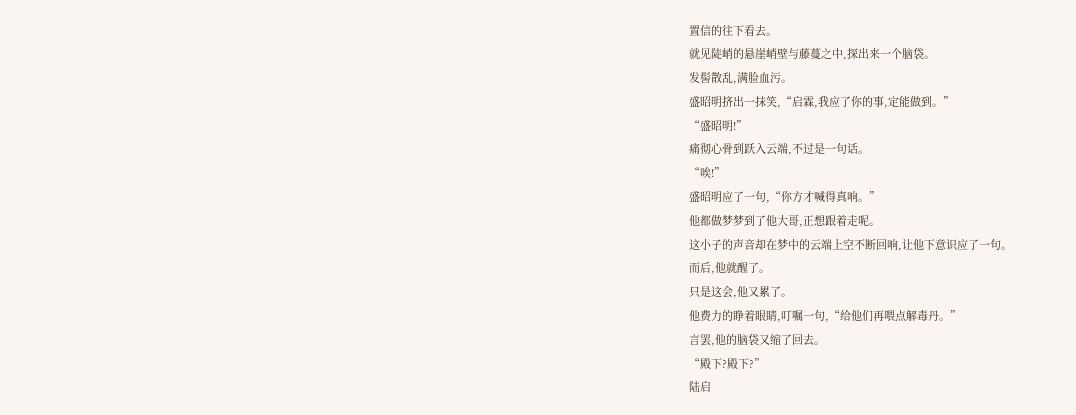置信的往下看去。
就见陡峭的悬崖峭壁与藤蔓之中,探出来一个脑袋。
发髻散乱,满脸血污。
盛昭明挤出一抹笑,“启霖,我应了你的事,定能做到。”
“盛昭明!”
痛彻心骨到跃入云端,不过是一句话。
“唉!”
盛昭明应了一句,“你方才喊得真响。”
他都做梦梦到了他大哥,正想跟着走呢。
这小子的声音却在梦中的云端上空不断回响,让他下意识应了一句。
而后,他就醒了。
只是这会,他又累了。
他费力的睁着眼睛,叮嘱一句,“给他们再喂点解毒丹。”
言罢,他的脑袋又缩了回去。
“殿下?殿下?”
陆启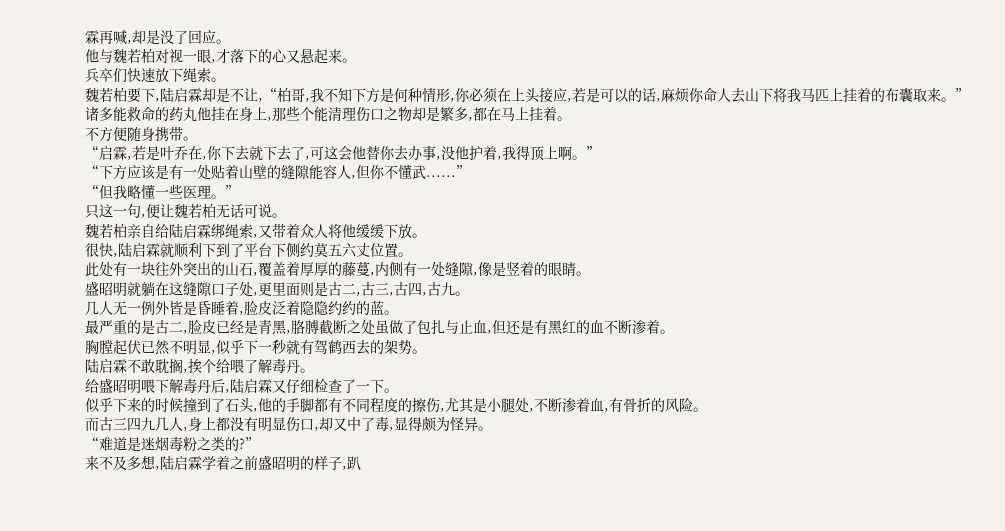霖再喊,却是没了回应。
他与魏若柏对视一眼,才落下的心又悬起来。
兵卒们快速放下绳索。
魏若柏要下,陆启霖却是不让,“柏哥,我不知下方是何种情形,你必须在上头接应,若是可以的话,麻烦你命人去山下将我马匹上挂着的布囊取来。”
诸多能救命的药丸他挂在身上,那些个能清理伤口之物却是繁多,都在马上挂着。
不方便随身携带。
“启霖,若是叶乔在,你下去就下去了,可这会他替你去办事,没他护着,我得顶上啊。”
“下方应该是有一处贴着山壁的缝隙能容人,但你不懂武......”
“但我略懂一些医理。”
只这一句,便让魏若柏无话可说。
魏若柏亲自给陆启霖绑绳索,又带着众人将他缓缓下放。
很快,陆启霖就顺利下到了平台下侧约莫五六丈位置。
此处有一块往外突出的山石,覆盖着厚厚的藤蔓,内侧有一处缝隙,像是竖着的眼睛。
盛昭明就躺在这缝隙口子处,更里面则是古二,古三,古四,古九。
几人无一例外皆是昏睡着,脸皮泛着隐隐约约的蓝。
最严重的是古二,脸皮已经是青黑,胳膊截断之处虽做了包扎与止血,但还是有黑红的血不断渗着。
胸膛起伏已然不明显,似乎下一秒就有驾鹤西去的架势。
陆启霖不敢耽搁,挨个给喂了解毒丹。
给盛昭明喂下解毒丹后,陆启霖又仔细检查了一下。
似乎下来的时候撞到了石头,他的手脚都有不同程度的擦伤,尤其是小腿处,不断渗着血,有骨折的风险。
而古三四九几人,身上都没有明显伤口,却又中了毒,显得颇为怪异。
“难道是迷烟毒粉之类的?”
来不及多想,陆启霖学着之前盛昭明的样子,趴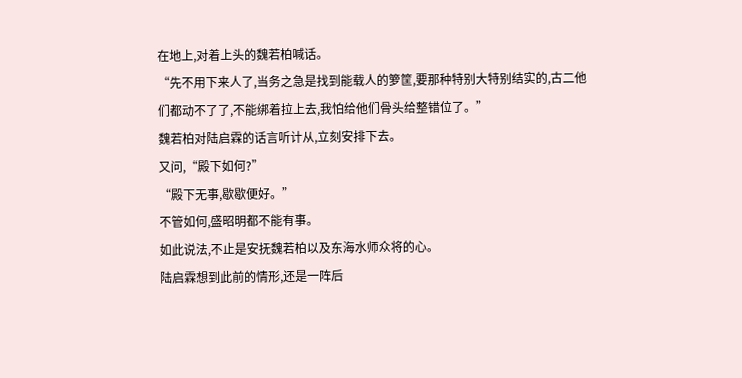在地上,对着上头的魏若柏喊话。
“先不用下来人了,当务之急是找到能载人的箩筐,要那种特别大特别结实的,古二他们都动不了了,不能绑着拉上去,我怕给他们骨头给整错位了。”
魏若柏对陆启霖的话言听计从,立刻安排下去。
又问,“殿下如何?”
“殿下无事,歇歇便好。”
不管如何,盛昭明都不能有事。
如此说法,不止是安抚魏若柏以及东海水师众将的心。
陆启霖想到此前的情形,还是一阵后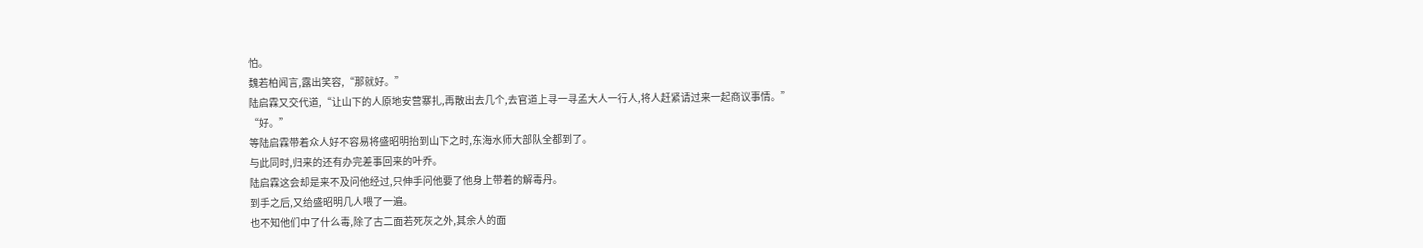怕。
魏若柏闻言,露出笑容,“那就好。”
陆启霖又交代道,“让山下的人原地安营寨扎,再散出去几个,去官道上寻一寻孟大人一行人,将人赶紧请过来一起商议事情。”
“好。”
等陆启霖带着众人好不容易将盛昭明抬到山下之时,东海水师大部队全都到了。
与此同时,归来的还有办完差事回来的叶乔。
陆启霖这会却是来不及问他经过,只伸手问他要了他身上带着的解毒丹。
到手之后,又给盛昭明几人喂了一遍。
也不知他们中了什么毒,除了古二面若死灰之外,其余人的面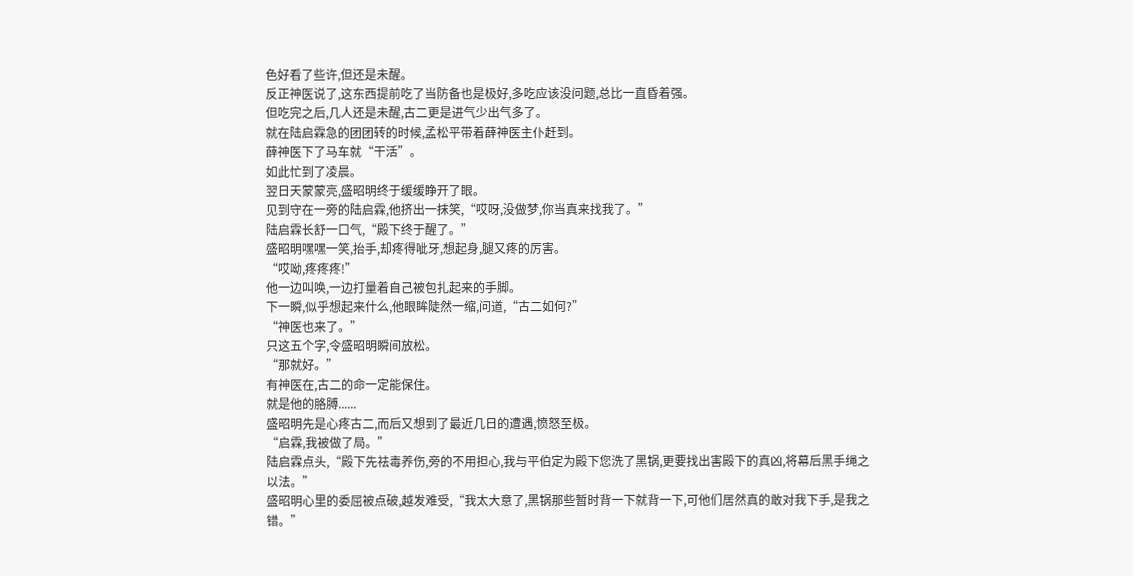色好看了些许,但还是未醒。
反正神医说了,这东西提前吃了当防备也是极好,多吃应该没问题,总比一直昏着强。
但吃完之后,几人还是未醒,古二更是进气少出气多了。
就在陆启霖急的团团转的时候,孟松平带着薛神医主仆赶到。
薛神医下了马车就“干活”。
如此忙到了凌晨。
翌日天蒙蒙亮,盛昭明终于缓缓睁开了眼。
见到守在一旁的陆启霖,他挤出一抹笑,“哎呀,没做梦,你当真来找我了。”
陆启霖长舒一口气,“殿下终于醒了。”
盛昭明嘿嘿一笑,抬手,却疼得呲牙,想起身,腿又疼的厉害。
“哎呦,疼疼疼!”
他一边叫唤,一边打量着自己被包扎起来的手脚。
下一瞬,似乎想起来什么,他眼眸陡然一缩,问道,“古二如何?”
“神医也来了。”
只这五个字,令盛昭明瞬间放松。
“那就好。”
有神医在,古二的命一定能保住。
就是他的胳膊......
盛昭明先是心疼古二,而后又想到了最近几日的遭遇,愤怒至极。
“启霖,我被做了局。”
陆启霖点头,“殿下先祛毒养伤,旁的不用担心,我与平伯定为殿下您洗了黑锅,更要找出害殿下的真凶,将幕后黑手绳之以法。”
盛昭明心里的委屈被点破,越发难受,“我太大意了,黑锅那些暂时背一下就背一下,可他们居然真的敢对我下手,是我之错。”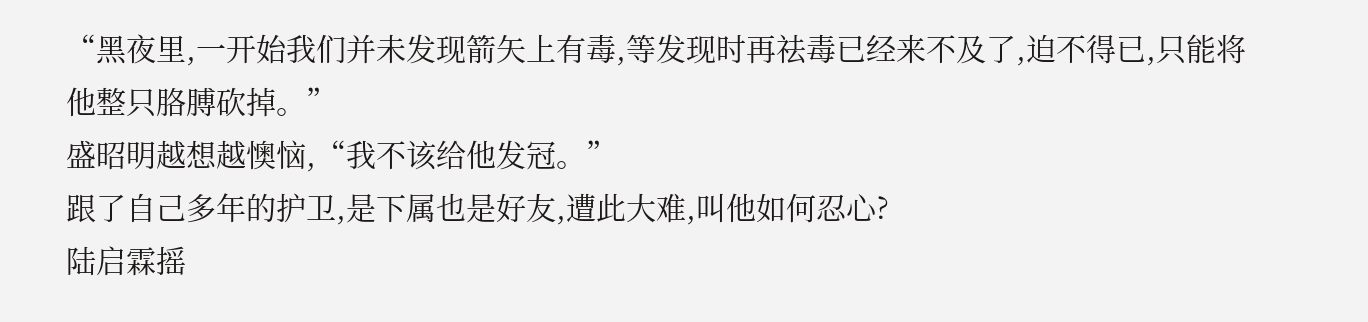“黑夜里,一开始我们并未发现箭矢上有毒,等发现时再祛毒已经来不及了,迫不得已,只能将他整只胳膊砍掉。”
盛昭明越想越懊恼,“我不该给他发冠。”
跟了自己多年的护卫,是下属也是好友,遭此大难,叫他如何忍心?
陆启霖摇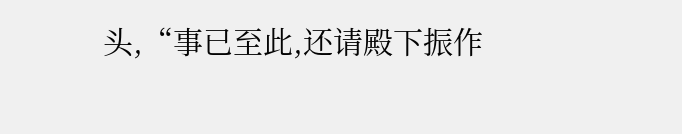头,“事已至此,还请殿下振作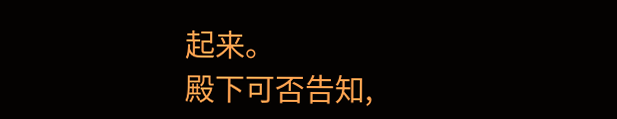起来。
殿下可否告知,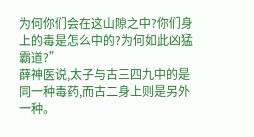为何你们会在这山隙之中?你们身上的毒是怎么中的?为何如此凶猛霸道?”
薛神医说,太子与古三四九中的是同一种毒药,而古二身上则是另外一种。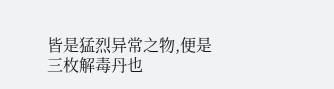皆是猛烈异常之物,便是三枚解毒丹也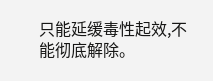只能延缓毒性起效,不能彻底解除。